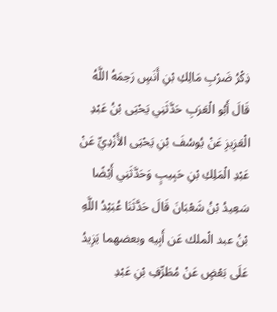ذِكْرُ ضَرْبِ مَالِكِ بْنِ أَنَسٍ رَحِمَهُ اللَّهُ
قَالَ أَبُو الْعَرَبِ حَدَّثَنِي يَحْيَى بْنُ عَبْدِ الْعَزِيزِ عَنْ يُوسُفَ بْنِ يَحْيَى الأَزْدِيِّ عَنْ عَبْدِ الْمَلِكِ بْنِ حَبِيبٍ وَحَدَّثَنِي أَيْضًا سَعِيدُ بْنُ شَعْبَانَ قَالَ حَدَّثَنَا عُبَيْدُ اللَّهِ بْنُ عبد الْملك عَن أَبِيه وبعضهما يَزِيدُ عَلَى بَعْضٍ عَنْ مُطَرِّفِ بْنِ عَبْدِ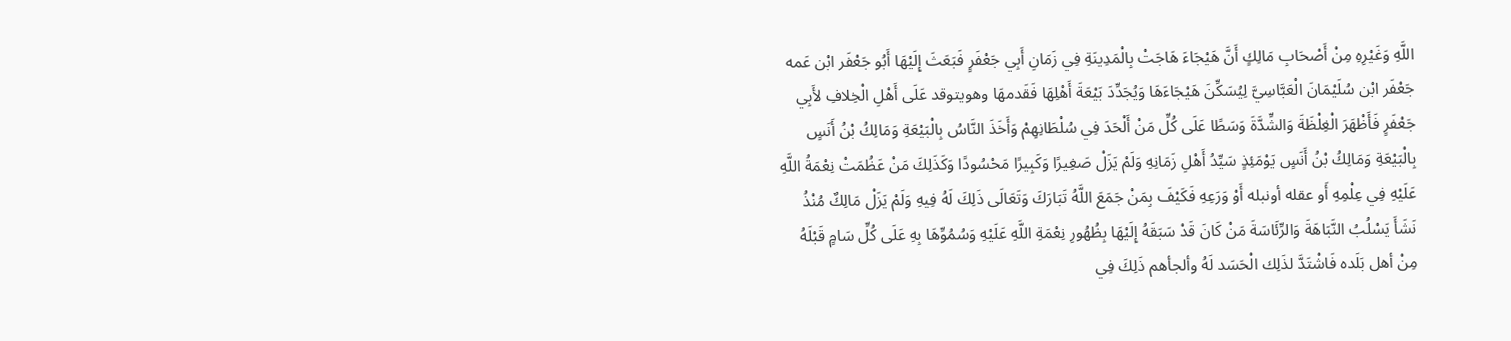اللَّهِ وَغَيْرِهِ مِنْ أَصْحَابِ مَالِكٍ أَنَّ هَيْجَاءَ هَاجَتْ بِالْمَدِينَةِ فِي زَمَانِ أَبِي جَعْفَرٍ فَبَعَثَ إِلَيْهَا أَبُو جَعْفَر ابْن عَمه جَعْفَر ابْن سُلَيْمَانَ الْعَبَّاسِيَّ لِيُسَكِّنَ هَيْجَاءَهَا وَيُجَدِّدَ بَيْعَةَ أَهْلِهَا فَقَدمهَا وهويتوقد عَلَى أَهْلِ الْخِلافِ لأَبِي جَعْفَرٍ فَأَظْهَرَ الْغِلْظَةَ وَالشِّدَّةَ وَسَطًا عَلَى كُلِّ مَنْ أَلْحَدَ فِي سُلْطَانِهِمْ وَأَخَذَ النَّاسُ بِالْبَيْعَةِ وَمَالِكُ بْنُ أَنَسٍ بِالْبَيْعَةِ وَمَالِكُ بْنُ أَنَسٍ يَوْمَئِذٍ سَيِّدُ أَهْلِ زَمَانِهِ وَلَمْ يَزَلْ صَغِيرًا وَكَبِيرًا مَحْسُودًا وَكَذَلِكَ مَنْ عَظُمَتْ نِعْمَةُ اللَّهِ عَلَيْهِ فِي عِلْمِهِ أَو عقله أونبله أَوْ وَرَعِهِ فَكَيْفَ بِمَنْ جَمَعَ اللَّهُ تَبَارَكَ وَتَعَالَى ذَلِكَ لَهُ فِيهِ وَلَمْ يَزَلْ مَالِكٌ مُنْذُ نَشَأَ يَسْلُبُ النَّبَاهَةَ وَالرِّئَاسَةَ مَنْ كَانَ قَدْ سَبَقَهُ إِلَيْهَا بِظُهُورِ نِعْمَةِ اللَّهِ عَلَيْهِ وَسُمُوِّهَا بِهِ عَلَى كُلِّ سَامٍ قَبْلَهُ مِنْ أهل بَلَده فَاشْتَدَّ لذَلِك الْحَسَد لَهُ وألجأهم ذَلِكَ فِي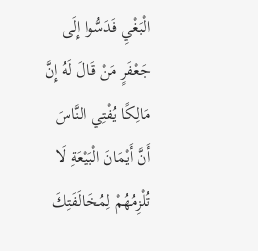الْبَغْيِ فَدَسُّوا إِلَى جَعْفَرٍ مَنْ قَالَ لَهُ إِنَّ مَالِكًا يُفْتِي النَّاسَ أَنَّ أَيْمَانَ الْبَيْعَةِ لَا تُلْزِمُهُمْ لِمُخَالَفَتِكَ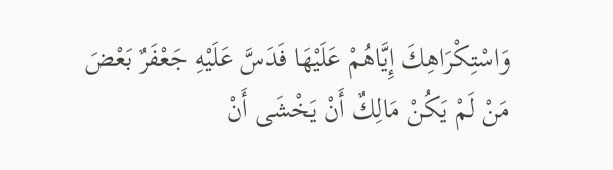وَاسْتِكْرَاهِكَ إِيَّاهُمْ عَلَيْهَا فَدَسَّ عَلَيْهِ جَعْفَرٌ بَعْضَ مَنْ لَمْ يَكُنْ مَالِكٌ أَنْ يَخْشَى أَنْ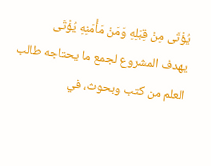يُؤْتَى مِنْ قِبَلِهِ وَمَنْ مَأْمَنِهِ يُؤْتَى
يهدف المشروع لجمع ما يحتاجه طالب العلم من كتب وبحوث، في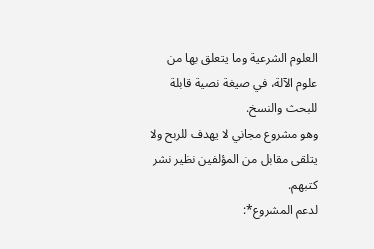العلوم الشرعية وما يتعلق بها من علوم الآلة، في صيغة نصية قابلة للبحث والنسخ.
وهو مشروع مجاني لا يهدف للربح ولا يتلقى مقابل من المؤلفين نظير نشر كتبهم.
لدعم المشروع*: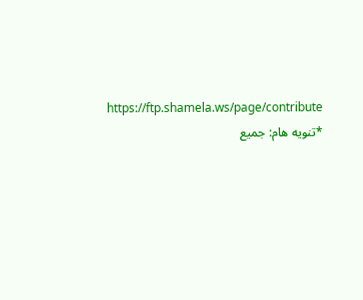https://ftp.shamela.ws/page/contribute
*تنويه هام: جميع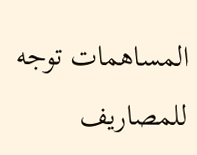المساهمات توجه للمصاريف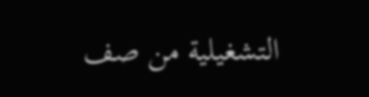التشغيلية من صف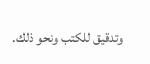وتدقيق للكتب ونحو ذلك.